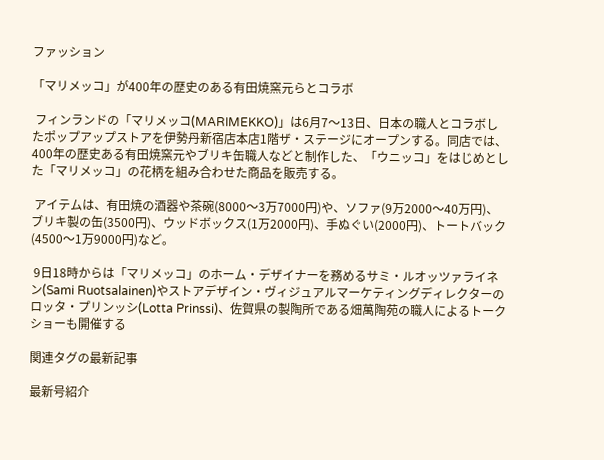ファッション

「マリメッコ」が400年の歴史のある有田焼窯元らとコラボ

 フィンランドの「マリメッコ(MARIMEKKO)」は6月7〜13日、日本の職人とコラボしたポップアップストアを伊勢丹新宿店本店1階ザ・ステージにオープンする。同店では、400年の歴史ある有田焼窯元やブリキ缶職人などと制作した、「ウニッコ」をはじめとした「マリメッコ」の花柄を組み合わせた商品を販売する。

 アイテムは、有田焼の酒器や茶碗(8000〜3万7000円)や、ソファ(9万2000〜40万円)、ブリキ製の缶(3500円)、ウッドボックス(1万2000円)、手ぬぐい(2000円)、トートバック(4500〜1万9000円)など。

 9日18時からは「マリメッコ」のホーム・デザイナーを務めるサミ・ルオッツァライネン(Sami Ruotsalainen)やストアデザイン・ヴィジュアルマーケティングディレクターのロッタ・プリンッシ(Lotta Prinssi)、佐賀県の製陶所である畑萬陶苑の職人によるトークショーも開催する

関連タグの最新記事

最新号紹介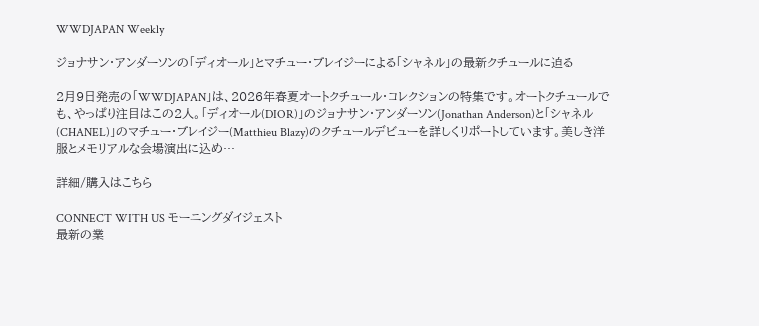WWDJAPAN Weekly

ジョナサン・アンダーソンの「ディオール」とマチュー・ブレイジーによる「シャネル」の最新クチュールに迫る

2月9日発売の「WWDJAPAN」は、2026年春夏オートクチュール・コレクションの特集です。オートクチュールでも、やっぱり注目はこの2人。「ディオール(DIOR)」のジョナサン・アンダーソン(Jonathan Anderson)と「シャネル(CHANEL)」のマチュー・ブレイジー(Matthieu Blazy)のクチュールデビューを詳しくリポートしています。美しき洋服とメモリアルな会場演出に込め…

詳細/購入はこちら

CONNECT WITH US モーニングダイジェスト
最新の業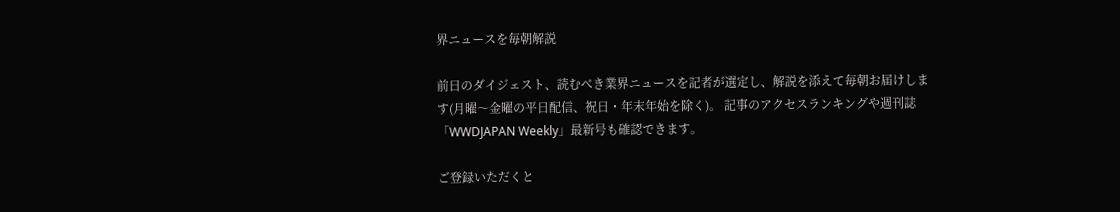界ニュースを毎朝解説

前日のダイジェスト、読むべき業界ニュースを記者が選定し、解説を添えて毎朝お届けします(月曜〜金曜の平日配信、祝日・年末年始を除く)。 記事のアクセスランキングや週刊誌「WWDJAPAN Weekly」最新号も確認できます。

ご登録いただくと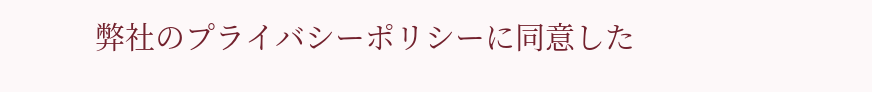弊社のプライバシーポリシーに同意した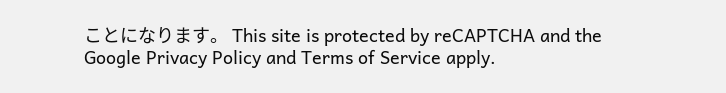ことになります。 This site is protected by reCAPTCHA and the Google Privacy Policy and Terms of Service apply.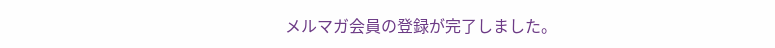メルマガ会員の登録が完了しました。